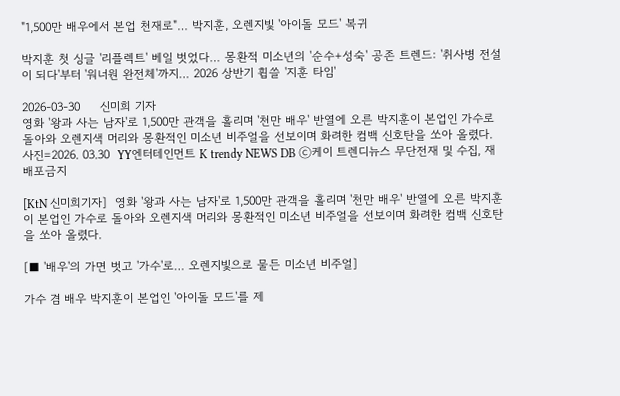"1,500만 배우에서 본업 천재로"… 박지훈, 오렌지빛 '아이돌 모드' 복귀

박지훈 첫 싱글 '리플렉트' 베일 벗었다… 몽환적 미소년의 '순수+성숙' 공존 트렌드: '취사병 전설이 되다'부터 '워너원 완전체'까지… 2026 상반기 휩쓸 '지훈 타임'

2026-03-30     신미희 기자
영화 '왕과 사는 남자'로 1,500만 관객을 홀리며 '천만 배우' 반열에 오른 박지훈이 본업인 가수로 돌아와 오렌지색 머리와 몽환적인 미소년 비주얼을 선보이며 화려한 컴백 신호탄을 쏘아 올렸다.  사진=2026. 03.30  YY엔터테인먼트 K trendy NEWS DB ⓒ케이 트렌디뉴스 무단전재 및 수집, 재배포금지

[KtN 신미희기자]  영화 '왕과 사는 남자'로 1,500만 관객을 홀리며 '천만 배우' 반열에 오른 박지훈이 본업인 가수로 돌아와 오렌지색 머리와 몽환적인 미소년 비주얼을 선보이며 화려한 컴백 신호탄을 쏘아 올렸다.

[■ '배우'의 가면 벗고 '가수'로… 오렌지빛으로 물든 미소년 비주얼]

가수 겸 배우 박지훈이 본업인 '아이돌 모드'를 제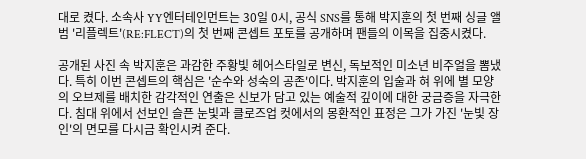대로 켰다. 소속사 YY엔터테인먼트는 30일 0시, 공식 SNS를 통해 박지훈의 첫 번째 싱글 앨범 '리플렉트'(RE:FLECT)의 첫 번째 콘셉트 포토를 공개하며 팬들의 이목을 집중시켰다.

공개된 사진 속 박지훈은 과감한 주황빛 헤어스타일로 변신, 독보적인 미소년 비주얼을 뽐냈다. 특히 이번 콘셉트의 핵심은 '순수와 성숙의 공존'이다. 박지훈의 입술과 혀 위에 별 모양의 오브제를 배치한 감각적인 연출은 신보가 담고 있는 예술적 깊이에 대한 궁금증을 자극한다. 침대 위에서 선보인 슬픈 눈빛과 클로즈업 컷에서의 몽환적인 표정은 그가 가진 '눈빛 장인'의 면모를 다시금 확인시켜 준다.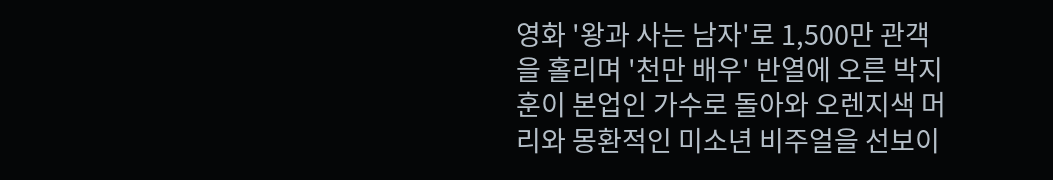영화 '왕과 사는 남자'로 1,500만 관객을 홀리며 '천만 배우' 반열에 오른 박지훈이 본업인 가수로 돌아와 오렌지색 머리와 몽환적인 미소년 비주얼을 선보이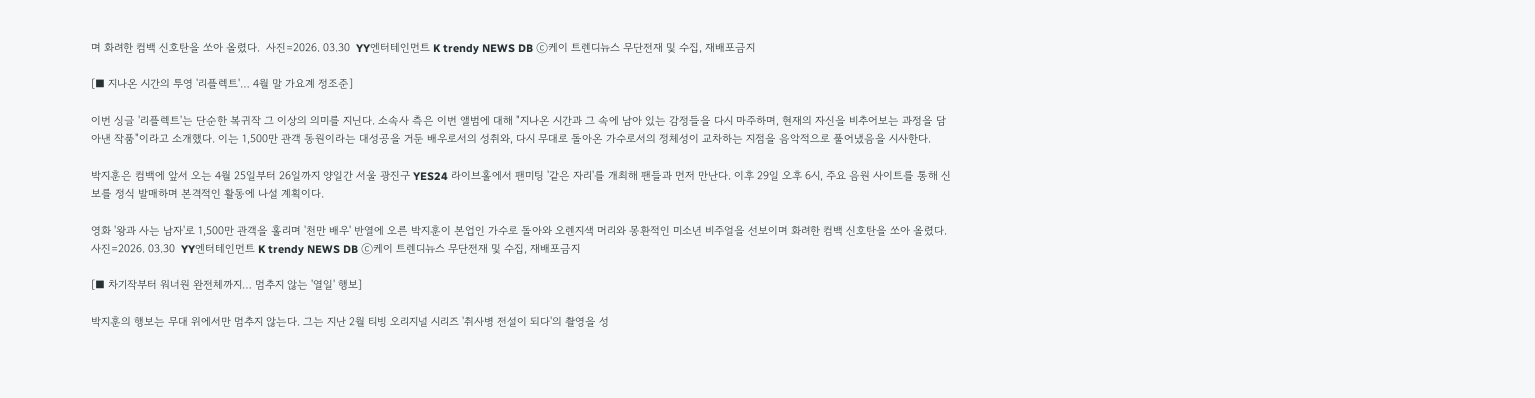며 화려한 컴백 신호탄을 쏘아 올렸다.  사진=2026. 03.30  YY엔터테인먼트 K trendy NEWS DB ⓒ케이 트렌디뉴스 무단전재 및 수집, 재배포금지

[■ 지나온 시간의 투영 '리플렉트'… 4월 말 가요계 정조준]

이번 싱글 '리플렉트'는 단순한 복귀작 그 이상의 의미를 지닌다. 소속사 측은 이번 앨범에 대해 "지나온 시간과 그 속에 남아 있는 감정들을 다시 마주하며, 현재의 자신을 비추어보는 과정을 담아낸 작품"이라고 소개했다. 이는 1,500만 관객 동원이라는 대성공을 거둔 배우로서의 성취와, 다시 무대로 돌아온 가수로서의 정체성이 교차하는 지점을 음악적으로 풀어냈음을 시사한다.

박지훈은 컴백에 앞서 오는 4월 25일부터 26일까지 양일간 서울 광진구 YES24 라이브홀에서 팬미팅 '같은 자리'를 개최해 팬들과 먼저 만난다. 이후 29일 오후 6시, 주요 음원 사이트를 통해 신보를 정식 발매하며 본격적인 활동에 나설 계획이다.

영화 '왕과 사는 남자'로 1,500만 관객을 홀리며 '천만 배우' 반열에 오른 박지훈이 본업인 가수로 돌아와 오렌지색 머리와 몽환적인 미소년 비주얼을 선보이며 화려한 컴백 신호탄을 쏘아 올렸다.  사진=2026. 03.30  YY엔터테인먼트 K trendy NEWS DB ⓒ케이 트렌디뉴스 무단전재 및 수집, 재배포금지

[■ 차기작부터 워너원 완전체까지… 멈추지 않는 '열일' 행보]

박지훈의 행보는 무대 위에서만 멈추지 않는다. 그는 지난 2월 티빙 오리지널 시리즈 '취사병 전설이 되다'의 촬영을 성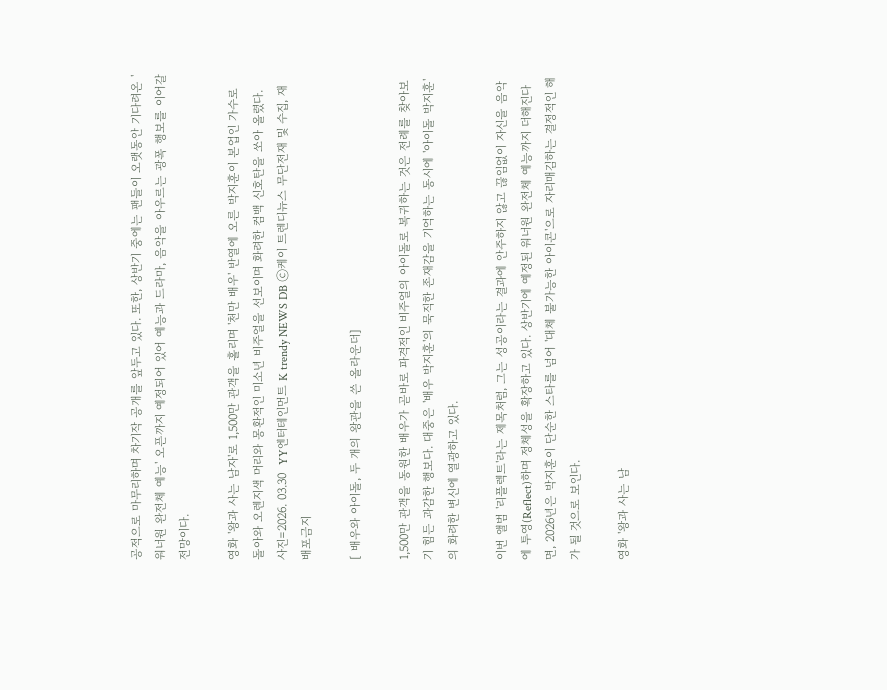공적으로 마무리하며 차기작 공개를 앞두고 있다. 또한, 상반기 중에는 팬들이 오랫동안 기다려온 '워너원 완전체 예능' 오픈까지 예정되어 있어 예능과 드라마, 음악을 아우르는 광폭 행보를 이어갈 전망이다.

영화 '왕과 사는 남자'로 1,500만 관객을 홀리며 '천만 배우' 반열에 오른 박지훈이 본업인 가수로 돌아와 오렌지색 머리와 몽환적인 미소년 비주얼을 선보이며 화려한 컴백 신호탄을 쏘아 올렸다.  사진=2026. 03.30  YY엔터테인먼트 K trendy NEWS DB ⓒ케이 트렌디뉴스 무단전재 및 수집, 재배포금지

[ 배우와 아이돌, 두 개의 왕관을 쓴 올라운더]

1,500만 관객을 동원한 배우가 곧바로 파격적인 비주얼의 아이돌로 복귀하는 것은 전례를 찾아보기 힘든 과감한 행보다. 대중은 '배우 박지훈'의 묵직한 존재감을 기억하는 동시에 '아이돌 박지훈'의 화려한 변신에 열광하고 있다.

이번 앨범 '리플렉트'라는 제목처럼, 그는 성공이라는 결과에 안주하지 않고 끊임없이 자신을 음악에 투영(Reflect)하며 정체성을 확장하고 있다. 상반기에 예정된 워너원 완전체 예능까지 더해진다면, 2026년은 박지훈이 단순한 스타를 넘어 '대체 불가능한 아이콘'으로 자리매김하는 결정적인 해가 될 것으로 보인다.

영화 '왕과 사는 남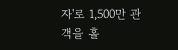자'로 1,500만 관객을 홀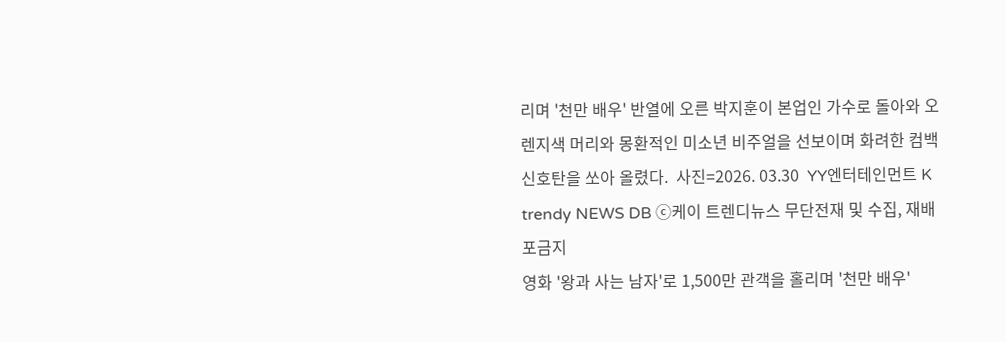리며 '천만 배우' 반열에 오른 박지훈이 본업인 가수로 돌아와 오렌지색 머리와 몽환적인 미소년 비주얼을 선보이며 화려한 컴백 신호탄을 쏘아 올렸다.  사진=2026. 03.30  YY엔터테인먼트 K trendy NEWS DB ⓒ케이 트렌디뉴스 무단전재 및 수집, 재배포금지
영화 '왕과 사는 남자'로 1,500만 관객을 홀리며 '천만 배우'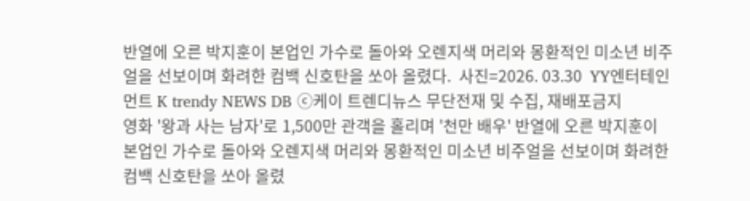반열에 오른 박지훈이 본업인 가수로 돌아와 오렌지색 머리와 몽환적인 미소년 비주얼을 선보이며 화려한 컴백 신호탄을 쏘아 올렸다.  사진=2026. 03.30  YY엔터테인먼트 K trendy NEWS DB ⓒ케이 트렌디뉴스 무단전재 및 수집, 재배포금지
영화 '왕과 사는 남자'로 1,500만 관객을 홀리며 '천만 배우' 반열에 오른 박지훈이 본업인 가수로 돌아와 오렌지색 머리와 몽환적인 미소년 비주얼을 선보이며 화려한 컴백 신호탄을 쏘아 올렸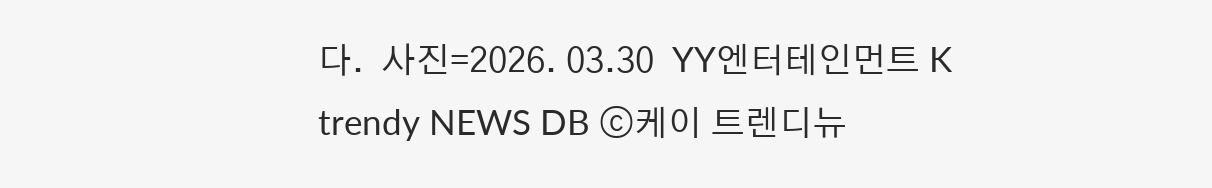다.  사진=2026. 03.30  YY엔터테인먼트 K trendy NEWS DB ⓒ케이 트렌디뉴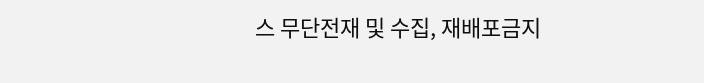스 무단전재 및 수집, 재배포금지